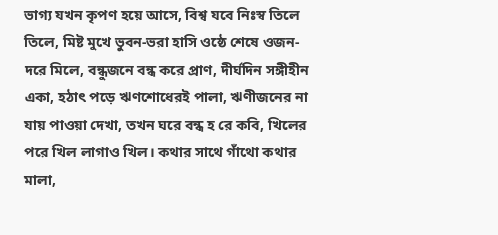ভাগ্য যখন কৃপণ হয়ে আসে, বিশ্ব যবে নিঃস্ব তিলে তিলে, মিষ্ট মুখে ভুবন-ভরা হাসি ওষ্ঠে শেষে ওজন-দরে মিলে, বন্ধুজনে বন্ধ করে প্রাণ, দীর্ঘদিন সঙ্গীহীন একা, হঠাৎ পড়ে ঋণশোধেরই পালা, ঋণীজনের না যায় পাওয়া দেখা, তখন ঘরে বন্ধ হ রে কবি, খিলের পরে খিল লাগাও খিল। কথার সাথে গাঁথো কথার মালা,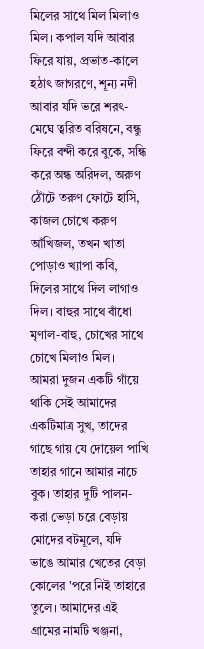মিলের সাথে মিল মিলাও মিল। কপাল যদি আবার ফিরে যায়, প্রভাত-কালে হঠাৎ জাগরণে, শূন্য নদী আবার যদি ভরে শরৎ-মেঘে ত্বরিত বরিষনে, বন্ধু ফিরে বন্দী করে বুকে, সন্ধি করে অন্ধ অরিদল, অরুণ ঠোঁটে তরুণ ফোটে হাসি, কাজল চোখে করুণ আঁখিজল, তখন খাতা পোড়াও খ্যাপা কবি, দিলের সাথে দিল লাগাও দিল। বাহুর সাথে বাঁধো মৃণাল-বাহু, চোখের সাথে চোখে মিলাও মিল।
আমরা দুজন একটি গাঁয়ে থাকি সেই আমাদের একটিমাত্র সুখ, তাদের গাছে গায় যে দোয়েল পাখি তাহার গানে আমার নাচে বুক। তাহার দুটি পালন-করা ভেড়া চরে বেড়ায় মোদের বটমূলে, যদি ভাঙে আমার খেতের বেড়া কোলের 'পরে নিই তাহারে তুলে। আমাদের এই গ্রামের নামটি খঞ্জনা,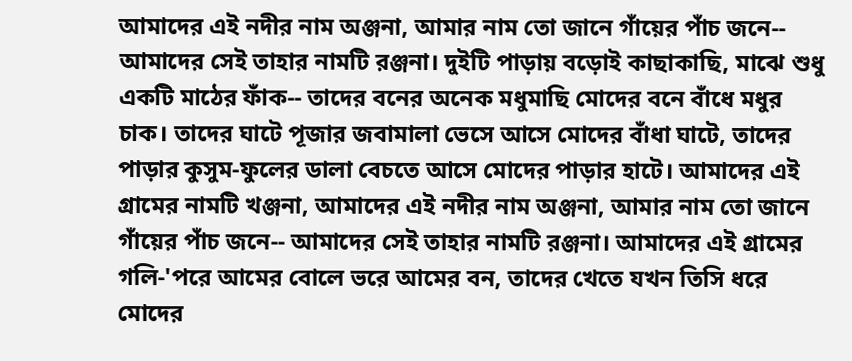আমাদের এই নদীর নাম অঞ্জনা, আমার নাম তো জানে গাঁয়ের পাঁচ জনে-- আমাদের সেই তাহার নামটি রঞ্জনা। দুইটি পাড়ায় বড়োই কাছাকাছি, মাঝে শুধু একটি মাঠের ফাঁক-- তাদের বনের অনেক মধুমাছি মোদের বনে বাঁধে মধুর চাক। তাদের ঘাটে পূজার জবামালা ভেসে আসে মোদের বাঁধা ঘাটে, তাদের পাড়ার কুসুম-ফুলের ডালা বেচতে আসে মোদের পাড়ার হাটে। আমাদের এই গ্রামের নামটি খঞ্জনা, আমাদের এই নদীর নাম অঞ্জনা, আমার নাম তো জানে গাঁয়ের পাঁচ জনে-- আমাদের সেই তাহার নামটি রঞ্জনা। আমাদের এই গ্রামের গলি-'পরে আমের বোলে ভরে আমের বন, তাদের খেতে যখন তিসি ধরে মোদের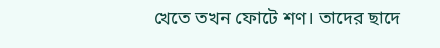খেতে তখন ফোটে শণ। তাদের ছাদে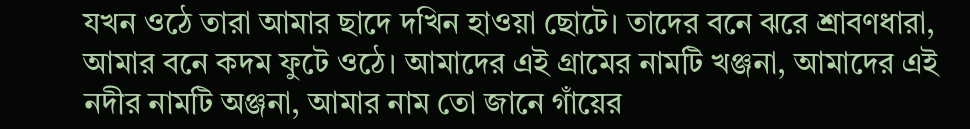যখন ওঠে তারা আমার ছাদে দখিন হাওয়া ছোটে। তাদের বনে ঝরে শ্রাবণধারা, আমার বনে কদম ফুটে ওঠে। আমাদের এই গ্রামের নামটি খঞ্জনা, আমাদের এই নদীর নামটি অঞ্জনা, আমার নাম তো জানে গাঁয়ের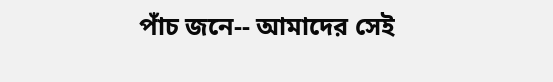পাঁচ জনে-- আমাদের সেই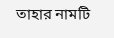তাহার নামটি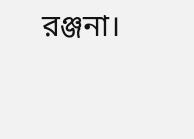রঞ্জনা।